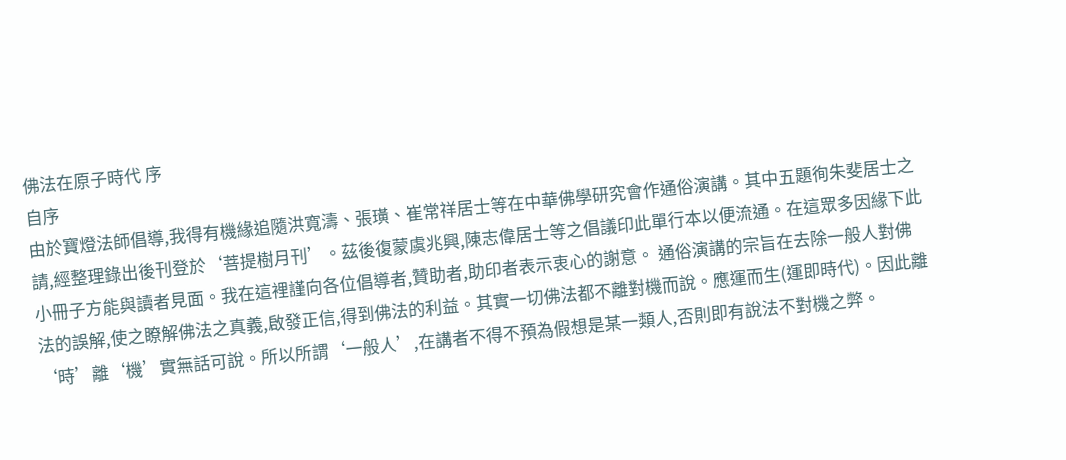佛法在原子時代 序
自序
由於寶燈法師倡導,我得有機緣追隨洪寬濤、張璜、崔常祥居士等在中華佛學研究會作通俗演講。其中五題徇朱斐居士之請,經整理錄出後刊登於‘菩提樹月刊’。茲後復蒙虞兆興,陳志偉居士等之倡議印此單行本以便流通。在這眾多因緣下此小冊子方能與讀者見面。我在這裡謹向各位倡導者,贊助者,助印者表示衷心的謝意。 通俗演講的宗旨在去除一般人對佛法的誤解,使之瞭解佛法之真義,啟發正信,得到佛法的利益。其實一切佛法都不離對機而說。應運而生(運即時代)。因此離‘時’離‘機’實無話可說。所以所謂‘一般人’,在講者不得不預為假想是某一類人,否則即有說法不對機之弊。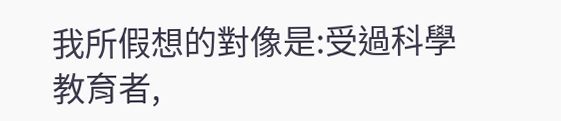我所假想的對像是:受過科學 教育者,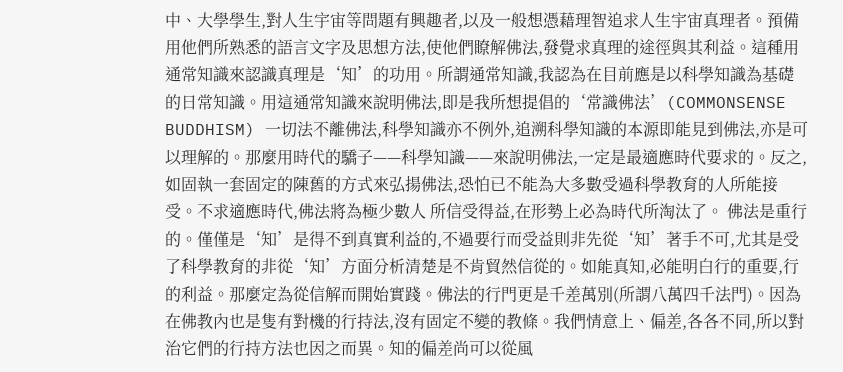中、大學學生,對人生宇宙等問題有興趣者,以及一般想憑藉理智追求人生宇宙真理者。預備用他們所熟悉的語言文字及思想方法,使他們瞭解佛法,發覺求真理的途徑與其利益。這種用通常知識來認識真理是‘知’的功用。所謂通常知識,我認為在目前應是以科學知識為基礎的日常知識。用這通常知識來說明佛法,即是我所想提倡的‘常識佛法’(COMMONSENSE BUDDHISM) 一切法不離佛法,科學知識亦不例外,追溯科學知識的本源即能見到佛法,亦是可以理解的。那麼用時代的驕子——科學知識——來說明佛法,一定是最適應時代要求的。反之,如固執一套固定的陳舊的方式來弘揚佛法,恐怕已不能為大多數受過科學教育的人所能接受。不求適應時代,佛法將為極少數人 所信受得益,在形勢上必為時代所淘汰了。 佛法是重行的。僅僅是‘知’是得不到真實利益的,不過要行而受益則非先從‘知’著手不可,尤其是受了科學教育的非從‘知’方面分析清楚是不肯貿然信從的。如能真知,必能明白行的重要,行的利益。那麼定為從信解而開始實踐。佛法的行門更是千差萬別(所謂八萬四千法門)。因為在佛教內也是隻有對機的行持法,沒有固定不變的教條。我們情意上、偏差,各各不同,所以對治它們的行持方法也因之而異。知的偏差尚可以從風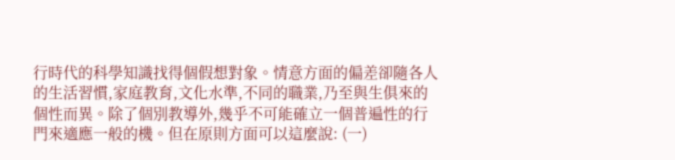行時代的科學知識找得個假想對象。情意方面的偏差卻隨各人的生活習慣,家庭教育,文化水準,不同的職業,乃至與生俱來的個性而異。除了個別教導外,幾乎不可能確立一個普遍性的行門來適應一般的機。但在原則方面可以這麼說: (一)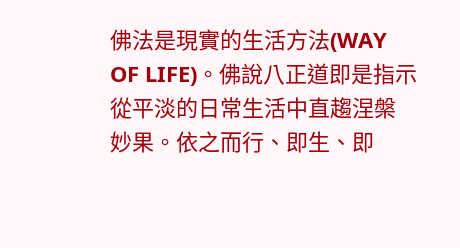佛法是現實的生活方法(WAY OF LIFE)。佛說八正道即是指示從平淡的日常生活中直趨涅槃妙果。依之而行、即生、即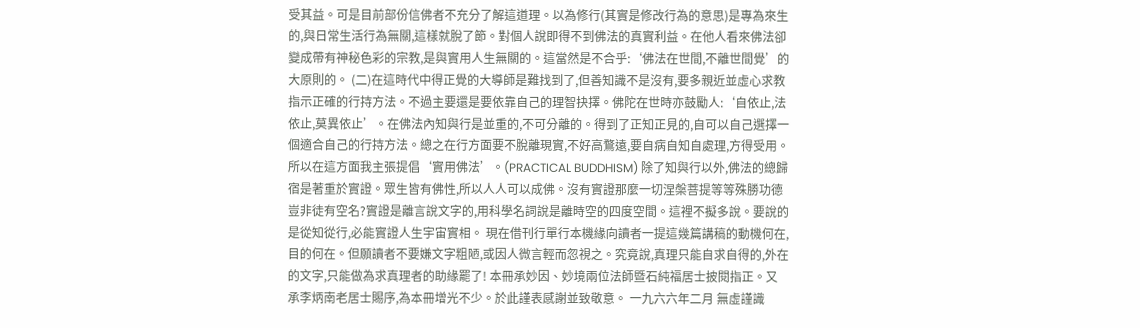受其益。可是目前部份信佛者不充分了解這道理。以為修行(其實是修改行為的意思)是專為來生的,與日常生活行為無關,這樣就脫了節。對個人說即得不到佛法的真實利益。在他人看來佛法卻變成帶有神秘色彩的宗教,是與實用人生無關的。這當然是不合乎:‘佛法在世間,不離世間覺’的大原則的。 (二)在這時代中得正覺的大導師是難找到了,但善知識不是沒有,要多親近並虛心求教指示正確的行持方法。不過主要還是要依靠自己的理智抉擇。佛陀在世時亦鼓勵人:‘自依止,法依止,莫異依止’。在佛法內知與行是並重的,不可分離的。得到了正知正見的,自可以自己選擇一個適合自己的行持方法。總之在行方面要不脫離現實,不好高鶩遠,要自病自知自處理,方得受用。所以在這方面我主張提倡‘實用佛法’。(PRACTICAL BUDDHISM) 除了知與行以外,佛法的總歸宿是著重於實證。眾生皆有佛性,所以人人可以成佛。沒有實證那麼一切涅槃菩提等等殊勝功德豈非徒有空名?實證是離言說文字的,用科學名詞說是離時空的四度空間。這裡不擬多說。要說的是從知從行,必能實證人生宇宙實相。 現在借刊行單行本機緣向讀者一提這幾篇講稿的動機何在,目的何在。但願讀者不要嫌文字粗陋,或因人微言輕而忽視之。究竟說,真理只能自求自得的,外在的文字,只能做為求真理者的助緣罷了! 本冊承妙因、妙境兩位法師暨石純福居士披閱指正。又承李炳南老居士賜序,為本冊增光不少。於此謹表感謝並致敬意。 一九六六年二月 無虛謹識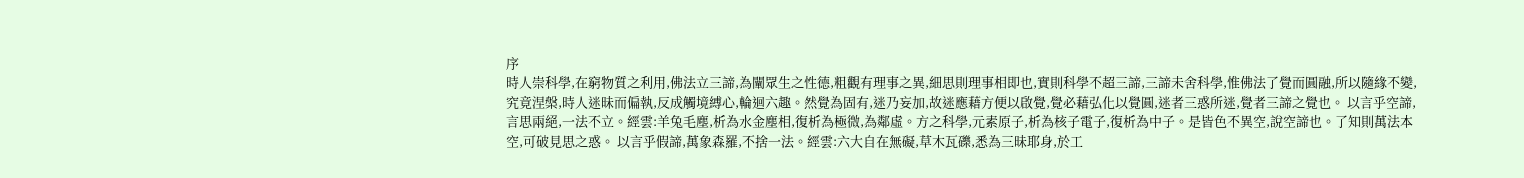序
時人崇科學,在窮物質之利用,佛法立三諦,為闡眾生之性德,粗觀有理事之異,細思則理事相即也,實則科學不超三諦,三諦未舍科學,惟佛法了覺而圓融,所以隨緣不變,究竟涅槃,時人迷昧而偏執,反成觸境縛心,輪迴六趣。然覺為固有,迷乃妄加,故迷應藉方便以啟覺,覺必藉弘化以覺圓,迷者三惑所迷,覺者三諦之覺也。 以言乎空諦,言思兩絕,一法不立。經雲:羊兔毛塵,析為水金塵相,復析為極微,為鄰虛。方之科學,元素原子,析為核子電子,復析為中子。是皆色不異空,說空諦也。了知則萬法本空,可破見思之惑。 以言乎假諦,萬象森羅,不捨一法。經雲:六大自在無礙,草木瓦礫,悉為三昧耶身,於工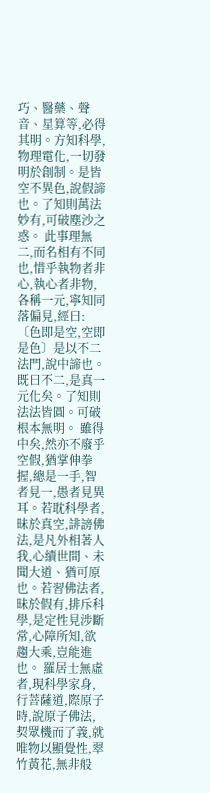巧、醫藥、聲音、星算等,必得其明。方知科學,物理電化,一切發明於創制。是皆空不異色,說假諦也。了知則萬法妙有,可破塵沙之惑。 此事理無二,而名相有不同也,惜乎執物者非心,執心者非物,各稱一元,寧知同落偏見,經曰:〔色即是空,空即是色〕是以不二法門,說中諦也。既曰不二,是真一元化矣。了知則法法皆圓。可破根本無明。 雖得中矣,然亦不廢乎空假,猶掌伸拳握,總是一手,智者見一,愚者見異耳。若耽科學者,昧於真空,誹謗佛法,是凡外相著人我,心續世間、未聞大道、猶可原也。若習佛法者,昧於假有,排斥科學,是定性見涉斷常,心障所知,欲趨大乘,豈能進也。 羅居士無虛者,現科學家身,行菩薩道,際原子時,說原子佛法,契眾機而了義,就唯物以顯覺性,翠竹黃花,無非般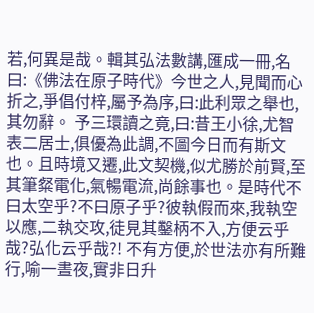若,何異是哉。輯其弘法數講,匯成一冊,名曰:《佛法在原子時代》今世之人,見聞而心折之,爭倡付梓,屬予為序,曰:此利眾之舉也,其勿辭。 予三環讀之竟,曰:昔王小徐,尤智表二居士,俱優為此調,不圖今日而有斯文也。且時境又遷,此文契機,似尤勝於前賢,至其筆粲電化,氣暢電流,尚餘事也。是時代不曰太空乎?不曰原子乎?彼執假而來,我執空以應,二執交攻,徒見其鑿柄不入,方便云乎哉?弘化云乎哉?! 不有方便,於世法亦有所難行,喻一晝夜,實非日升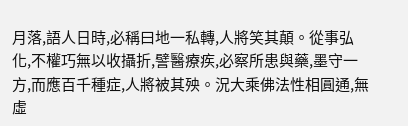月落,語人日時,必稱曰地一私轉,人將笑其顛。從事弘化,不權巧無以收攝折,譬醫療疾,必察所患與藥,墨守一方,而應百千種症,人將被其殃。況大乘佛法性相圓通,無虛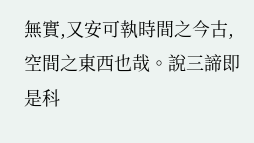無實,又安可執時間之今古,空間之東西也哉。說三諦即是科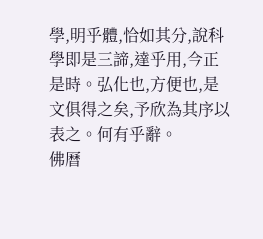學,明乎體,恰如其分,說科學即是三諦,達乎用,今正是時。弘化也,方便也,是文俱得之矣,予欣為其序以表之。何有乎辭。
佛曆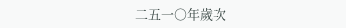二五一○年歲次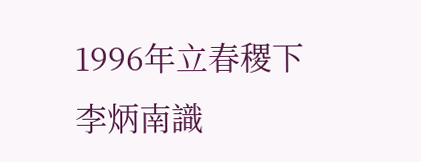1996年立春稷下李炳南識